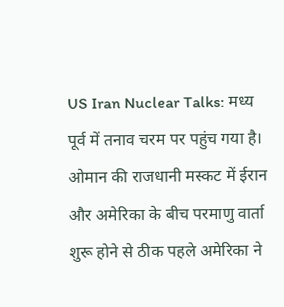US Iran Nuclear Talks: मध्य पूर्व में तनाव चरम पर पहुंच गया है। ओमान की राजधानी मस्कट में ईरान और अमेरिका के बीच परमाणु वार्ता शुरू होने से ठीक पहले अमेरिका ने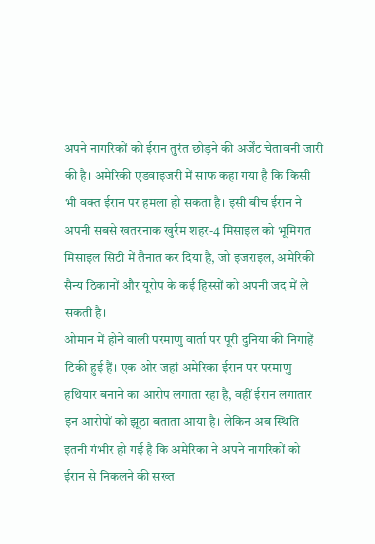अपने नागरिकों को ईरान तुरंत छोड़ने की अर्जेंट चेतावनी जारी की है। अमेरिकी एडवाइजरी में साफ कहा गया है कि किसी भी वक्त ईरान पर हमला हो सकता है। इसी बीच ईरान ने अपनी सबसे खतरनाक खुर्रम शहर-4 मिसाइल को भूमिगत मिसाइल सिटी में तैनात कर दिया है, जो इजराइल, अमेरिकी सैन्य ठिकानों और यूरोप के कई हिस्सों को अपनी जद में ले सकती है।
ओमान में होने वाली परमाणु वार्ता पर पूरी दुनिया की निगाहें टिकी हुई हैं। एक ओर जहां अमेरिका ईरान पर परमाणु हथियार बनाने का आरोप लगाता रहा है, वहीं ईरान लगातार इन आरोपों को झूठा बताता आया है। लेकिन अब स्थिति इतनी गंभीर हो गई है कि अमेरिका ने अपने नागरिकों को ईरान से निकलने की सख्त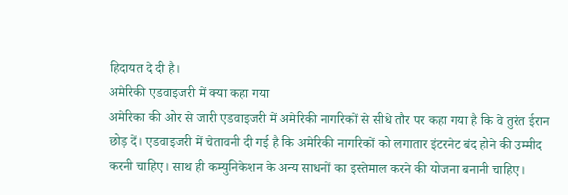हिदायत दे दी है।
अमेरिकी एडवाइजरी में क्या कहा गया
अमेरिका की ओर से जारी एडवाइजरी में अमेरिकी नागरिकों से सीधे तौर पर कहा गया है कि वे तुरंत ईरान छोड़ दें। एडवाइजरी में चेतावनी दी गई है कि अमेरिकी नागरिकों को लगातार इंटरनेट बंद होने की उम्मीद करनी चाहिए। साथ ही कम्युनिकेशन के अन्य साधनों का इस्तेमाल करने की योजना बनानी चाहिए।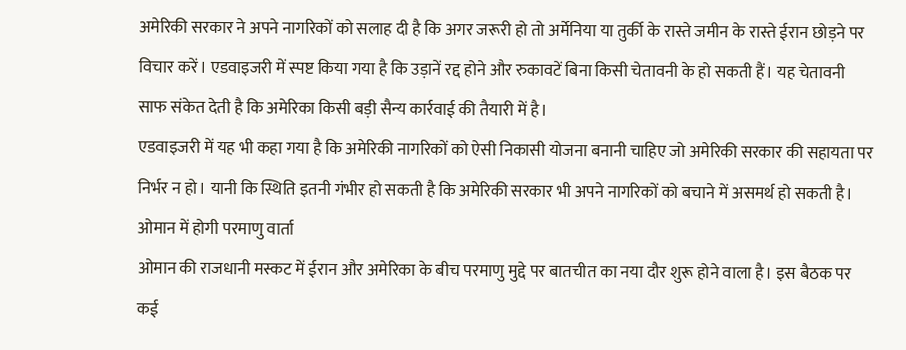अमेरिकी सरकार ने अपने नागरिकों को सलाह दी है कि अगर जरूरी हो तो अर्मेनिया या तुर्की के रास्ते जमीन के रास्ते ईरान छोड़ने पर विचार करें। एडवाइजरी में स्पष्ट किया गया है कि उड़ानें रद्द होने और रुकावटें बिना किसी चेतावनी के हो सकती हैं। यह चेतावनी साफ संकेत देती है कि अमेरिका किसी बड़ी सैन्य कार्रवाई की तैयारी में है।
एडवाइजरी में यह भी कहा गया है कि अमेरिकी नागरिकों को ऐसी निकासी योजना बनानी चाहिए जो अमेरिकी सरकार की सहायता पर निर्भर न हो। यानी कि स्थिति इतनी गंभीर हो सकती है कि अमेरिकी सरकार भी अपने नागरिकों को बचाने में असमर्थ हो सकती है।
ओमान में होगी परमाणु वार्ता
ओमान की राजधानी मस्कट में ईरान और अमेरिका के बीच परमाणु मुद्दे पर बातचीत का नया दौर शुरू होने वाला है। इस बैठक पर कई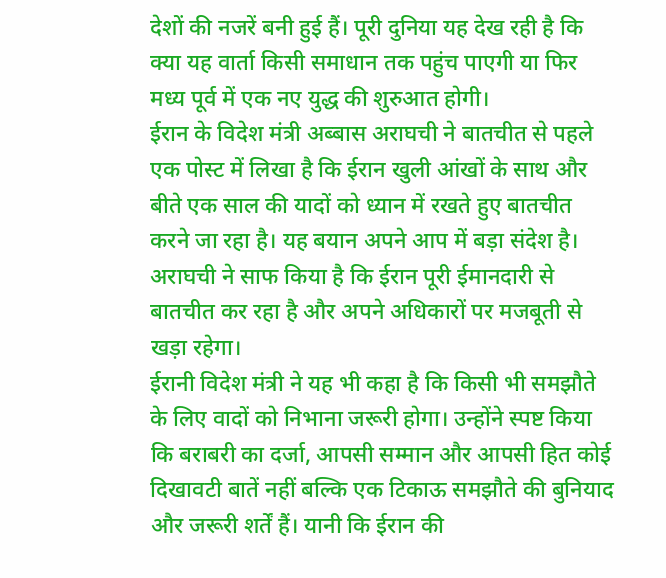देशों की नजरें बनी हुई हैं। पूरी दुनिया यह देख रही है कि क्या यह वार्ता किसी समाधान तक पहुंच पाएगी या फिर मध्य पूर्व में एक नए युद्ध की शुरुआत होगी।
ईरान के विदेश मंत्री अब्बास अराघची ने बातचीत से पहले एक पोस्ट में लिखा है कि ईरान खुली आंखों के साथ और बीते एक साल की यादों को ध्यान में रखते हुए बातचीत करने जा रहा है। यह बयान अपने आप में बड़ा संदेश है। अराघची ने साफ किया है कि ईरान पूरी ईमानदारी से बातचीत कर रहा है और अपने अधिकारों पर मजबूती से खड़ा रहेगा।
ईरानी विदेश मंत्री ने यह भी कहा है कि किसी भी समझौते के लिए वादों को निभाना जरूरी होगा। उन्होंने स्पष्ट किया कि बराबरी का दर्जा, आपसी सम्मान और आपसी हित कोई दिखावटी बातें नहीं बल्कि एक टिकाऊ समझौते की बुनियाद और जरूरी शर्तें हैं। यानी कि ईरान की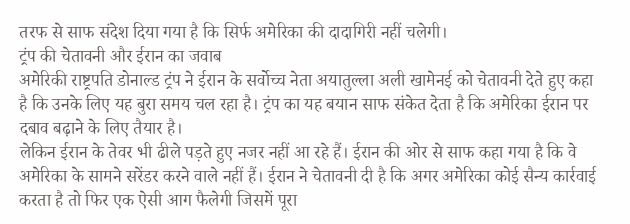तरफ से साफ संदेश दिया गया है कि सिर्फ अमेरिका की दादागिरी नहीं चलेगी।
ट्रंप की चेतावनी और ईरान का जवाब
अमेरिकी राष्ट्रपति डोनाल्ड ट्रंप ने ईरान के सर्वोच्च नेता अयातुल्ला अली खामेनई को चेतावनी देते हुए कहा है कि उनके लिए यह बुरा समय चल रहा है। ट्रंप का यह बयान साफ संकेत देता है कि अमेरिका ईरान पर दबाव बढ़ाने के लिए तैयार है।
लेकिन ईरान के तेवर भी ढीले पड़ते हुए नजर नहीं आ रहे हैं। ईरान की ओर से साफ कहा गया है कि वे अमेरिका के सामने सरेंडर करने वाले नहीं हैं। ईरान ने चेतावनी दी है कि अगर अमेरिका कोई सैन्य कार्रवाई करता है तो फिर एक ऐसी आग फैलेगी जिसमें पूरा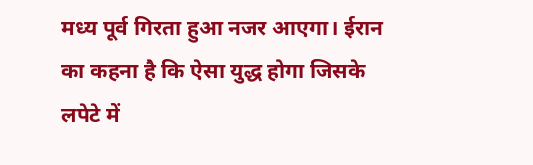मध्य पूर्व गिरता हुआ नजर आएगा। ईरान का कहना है कि ऐसा युद्ध होगा जिसके लपेटे में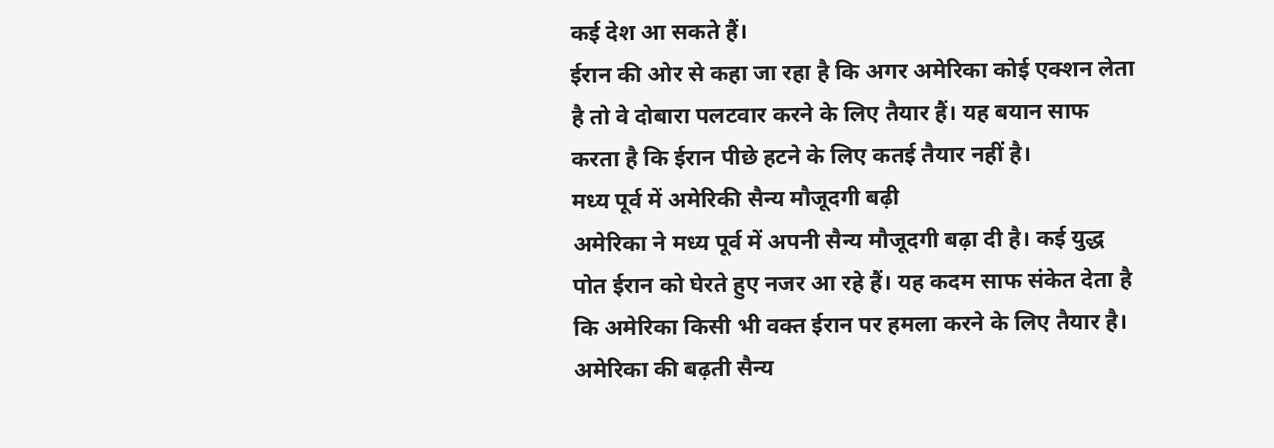कई देश आ सकते हैं।
ईरान की ओर से कहा जा रहा है कि अगर अमेरिका कोई एक्शन लेता है तो वे दोबारा पलटवार करने के लिए तैयार हैं। यह बयान साफ करता है कि ईरान पीछे हटने के लिए कतई तैयार नहीं है।
मध्य पूर्व में अमेरिकी सैन्य मौजूदगी बढ़ी
अमेरिका ने मध्य पूर्व में अपनी सैन्य मौजूदगी बढ़ा दी है। कई युद्ध पोत ईरान को घेरते हुए नजर आ रहे हैं। यह कदम साफ संकेत देता है कि अमेरिका किसी भी वक्त ईरान पर हमला करने के लिए तैयार है।
अमेरिका की बढ़ती सैन्य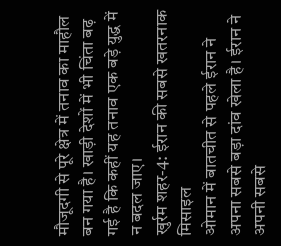मौजूदगी से पूरे क्षेत्र में तनाव का माहौल बन गया है। खाड़ी देशों में भी चिंता बढ़ गई है कि कहीं यह तनाव एक बड़े युद्ध में न बदल जाए।
खुर्रम शहर-4: ईरान की सबसे खतरनाक मिसाइल
ओमान में बातचीत से पहले ईरान ने अपना सबसे बड़ा दांव खेला है। ईरान ने अपनी सबसे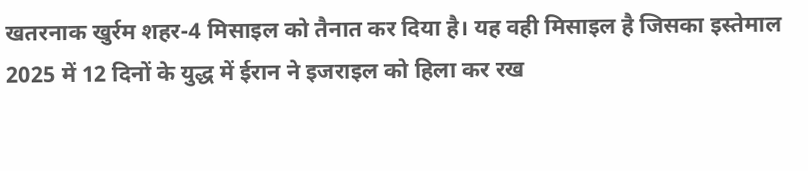खतरनाक खुर्रम शहर-4 मिसाइल को तैनात कर दिया है। यह वही मिसाइल है जिसका इस्तेमाल 2025 में 12 दिनों के युद्ध में ईरान ने इजराइल को हिला कर रख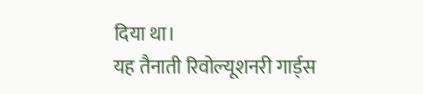दिया था।
यह तैनाती रिवोल्यूशनरी गार्ड्स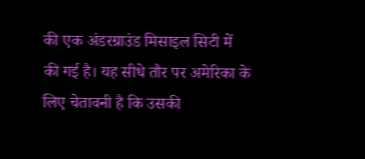की एक अंडरग्राउंड मिसाइल सिटी में की गई है। यह सीधे तौर पर अमेरिका के लिए चेतावनी है कि उसकी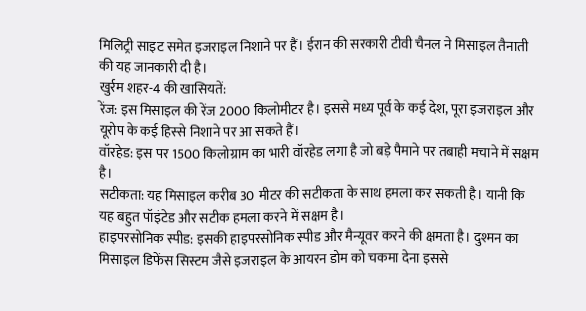मिलिट्री साइट समेत इजराइल निशाने पर हैं। ईरान की सरकारी टीवी चैनल ने मिसाइल तैनाती की यह जानकारी दी है।
खुर्रम शहर-4 की खासियतें:
रेंज: इस मिसाइल की रेंज 2000 किलोमीटर है। इससे मध्य पूर्व के कई देश, पूरा इजराइल और यूरोप के कई हिस्से निशाने पर आ सकते हैं।
वॉरहेड: इस पर 1500 किलोग्राम का भारी वॉरहेड लगा है जो बड़े पैमाने पर तबाही मचाने में सक्षम है।
सटीकता: यह मिसाइल करीब 30 मीटर की सटीकता के साथ हमला कर सकती है। यानी कि यह बहुत पॉइंटेड और सटीक हमला करने में सक्षम है।
हाइपरसोनिक स्पीड: इसकी हाइपरसोनिक स्पीड और मैन्यूवर करने की क्षमता है। दुश्मन का मिसाइल डिफेंस सिस्टम जैसे इजराइल के आयरन डोम को चकमा देना इससे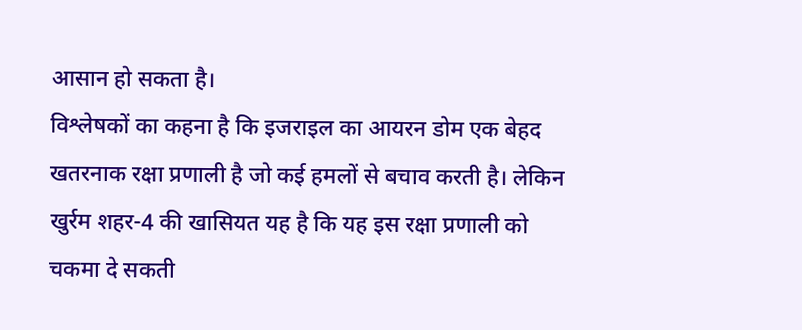आसान हो सकता है।
विश्लेषकों का कहना है कि इजराइल का आयरन डोम एक बेहद खतरनाक रक्षा प्रणाली है जो कई हमलों से बचाव करती है। लेकिन खुर्रम शहर-4 की खासियत यह है कि यह इस रक्षा प्रणाली को चकमा दे सकती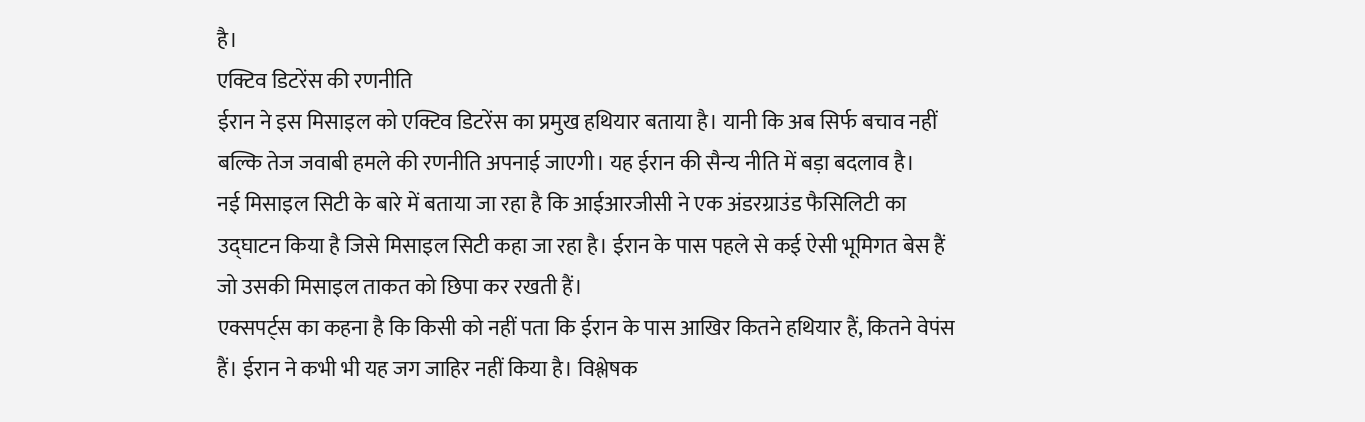है।
एक्टिव डिटरेंस की रणनीति
ईरान ने इस मिसाइल को एक्टिव डिटरेंस का प्रमुख हथियार बताया है। यानी कि अब सिर्फ बचाव नहीं बल्कि तेज जवाबी हमले की रणनीति अपनाई जाएगी। यह ईरान की सैन्य नीति में बड़ा बदलाव है।
नई मिसाइल सिटी के बारे में बताया जा रहा है कि आईआरजीसी ने एक अंडरग्राउंड फैसिलिटी का उद्घाटन किया है जिसे मिसाइल सिटी कहा जा रहा है। ईरान के पास पहले से कई ऐसी भूमिगत बेस हैं जो उसकी मिसाइल ताकत को छिपा कर रखती हैं।
एक्सपर्ट्स का कहना है कि किसी को नहीं पता कि ईरान के पास आखिर कितने हथियार हैं, कितने वेपंस हैं। ईरान ने कभी भी यह जग जाहिर नहीं किया है। विश्लेषक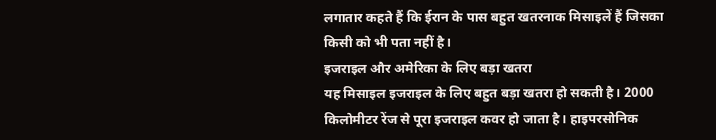लगातार कहते हैं कि ईरान के पास बहुत खतरनाक मिसाइलें हैं जिसका किसी को भी पता नहीं है।
इजराइल और अमेरिका के लिए बड़ा खतरा
यह मिसाइल इजराइल के लिए बहुत बड़ा खतरा हो सकती है। 2000 किलोमीटर रेंज से पूरा इजराइल कवर हो जाता है। हाइपरसोनिक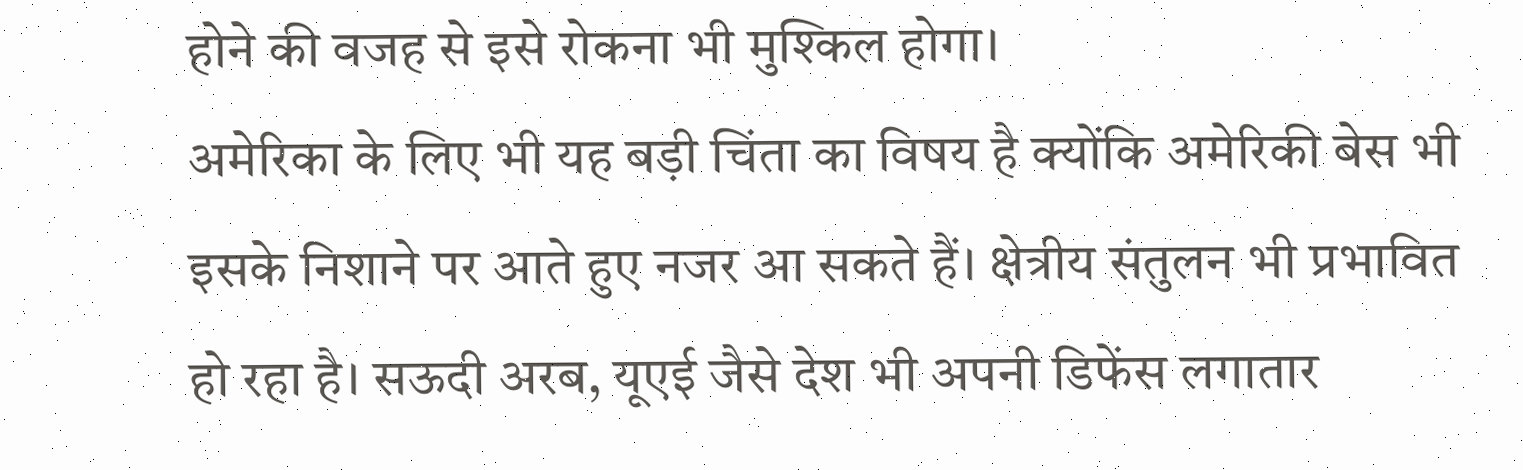होने की वजह से इसे रोकना भी मुश्किल होगा।
अमेरिका के लिए भी यह बड़ी चिंता का विषय है क्योंकि अमेरिकी बेस भी इसके निशाने पर आते हुए नजर आ सकते हैं। क्षेत्रीय संतुलन भी प्रभावित हो रहा है। सऊदी अरब, यूएई जैसे देश भी अपनी डिफेंस लगातार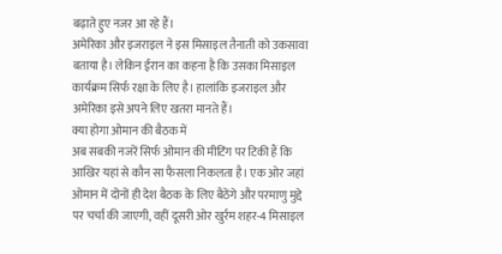बढ़ाते हुए नजर आ रहे हैं।
अमेरिका और इजराइल ने इस मिसाइल तैनाती को उकसावा बताया है। लेकिन ईरान का कहना है कि उसका मिसाइल कार्यक्रम सिर्फ रक्षा के लिए है। हालांकि इजराइल और अमेरिका इसे अपने लिए खतरा मानते हैं।
क्या होगा ओमान की बैठक में
अब सबकी नजरें सिर्फ ओमान की मीटिंग पर टिकी हैं कि आखिर यहां से कौन सा फैसला निकलता है। एक ओर जहां ओमान में दोनों ही देश बैठक के लिए बैठेंगे और परमाणु मुद्दे पर चर्चा की जाएगी, वहीं दूसरी ओर खुर्रम शहर-4 मिसाइल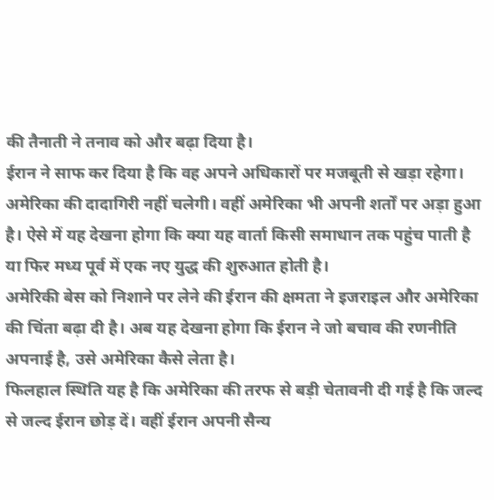की तैनाती ने तनाव को और बढ़ा दिया है।
ईरान ने साफ कर दिया है कि वह अपने अधिकारों पर मजबूती से खड़ा रहेगा। अमेरिका की दादागिरी नहीं चलेगी। वहीं अमेरिका भी अपनी शर्तों पर अड़ा हुआ है। ऐसे में यह देखना होगा कि क्या यह वार्ता किसी समाधान तक पहुंच पाती है या फिर मध्य पूर्व में एक नए युद्ध की शुरुआत होती है।
अमेरिकी बेस को निशाने पर लेने की ईरान की क्षमता ने इजराइल और अमेरिका की चिंता बढ़ा दी है। अब यह देखना होगा कि ईरान ने जो बचाव की रणनीति अपनाई है, उसे अमेरिका कैसे लेता है।
फिलहाल स्थिति यह है कि अमेरिका की तरफ से बड़ी चेतावनी दी गई है कि जल्द से जल्द ईरान छोड़ दें। वहीं ईरान अपनी सैन्य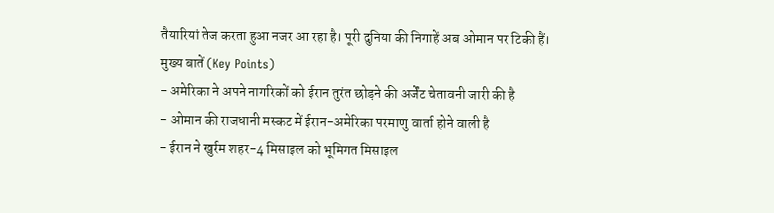तैयारियां तेज करता हुआ नजर आ रहा है। पूरी दुनिया की निगाहें अब ओमान पर टिकी हैं।
मुख्य बातें (Key Points)
- अमेरिका ने अपने नागरिकों को ईरान तुरंत छोड़ने की अर्जेंट चेतावनी जारी की है
- ओमान की राजधानी मस्कट में ईरान-अमेरिका परमाणु वार्ता होने वाली है
- ईरान ने खुर्रम शहर-4 मिसाइल को भूमिगत मिसाइल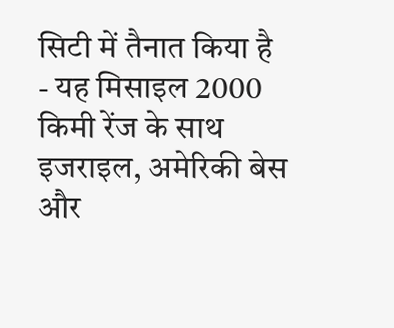सिटी में तैनात किया है
- यह मिसाइल 2000 किमी रेंज के साथ इजराइल, अमेरिकी बेस और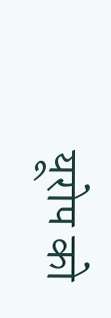यूरोप को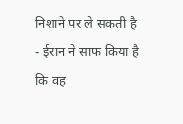निशाने पर ले सकती है
- ईरान ने साफ किया है कि वह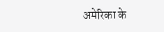अमेरिका के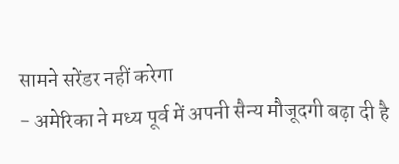सामने सरेंडर नहीं करेगा
- अमेरिका ने मध्य पूर्व में अपनी सैन्य मौजूदगी बढ़ा दी है